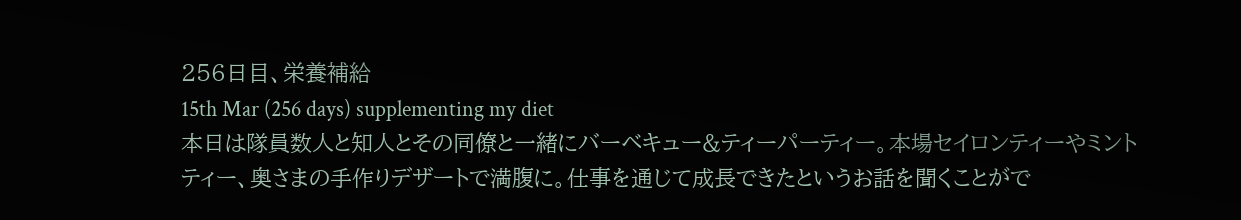256日目、栄養補給
15th Mar (256 days) supplementing my diet
本日は隊員数人と知人とその同僚と一緒にバーベキュー&ティーパーティー。本場セイロンティーやミントティー、奥さまの手作りデザートで満腹に。仕事を通じて成長できたというお話を聞くことがで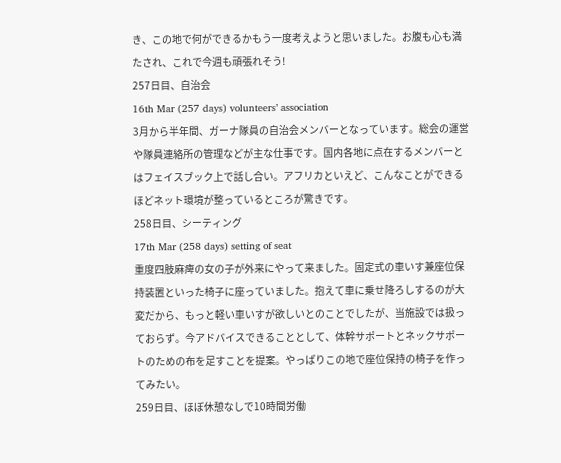き、この地で何ができるかもう一度考えようと思いました。お腹も心も満たされ、これで今週も頑張れそう!
257日目、自治会
16th Mar (257 days) volunteers’ association
3月から半年間、ガーナ隊員の自治会メンバーとなっています。総会の運営や隊員連絡所の管理などが主な仕事です。国内各地に点在するメンバーとはフェイスブック上で話し合い。アフリカといえど、こんなことができるほどネット環境が整っているところが驚きです。
258日目、シーティング
17th Mar (258 days) setting of seat
重度四肢麻痺の女の子が外来にやって来ました。固定式の車いす兼座位保持装置といった椅子に座っていました。抱えて車に乗せ降ろしするのが大変だから、もっと軽い車いすが欲しいとのことでしたが、当施設では扱っておらず。今アドバイスできることとして、体幹サポートとネックサポートのための布を足すことを提案。やっぱりこの地で座位保持の椅子を作ってみたい。
259日目、ほぼ休憩なしで10時間労働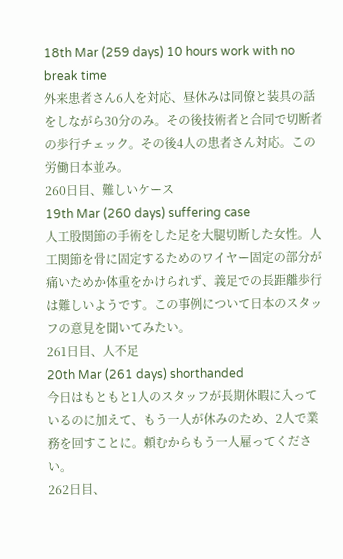18th Mar (259 days) 10 hours work with no break time
外来患者さん6人を対応、昼休みは同僚と装具の話をしながら30分のみ。その後技術者と合同で切断者の歩行チェック。その後4人の患者さん対応。この労働日本並み。
260日目、難しいケース
19th Mar (260 days) suffering case
人工股関節の手術をした足を大腿切断した女性。人工関節を骨に固定するためのワイヤー固定の部分が痛いためか体重をかけられず、義足での長距離歩行は難しいようです。この事例について日本のスタッフの意見を聞いてみたい。
261日目、人不足
20th Mar (261 days) shorthanded
今日はもともと1人のスタッフが長期休暇に入っているのに加えて、もう一人が休みのため、2人で業務を回すことに。頼むからもう一人雇ってください。
262日目、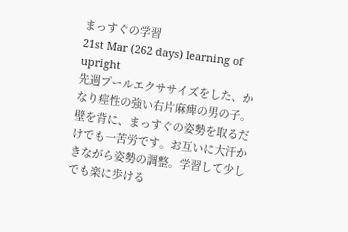まっすぐの学習
21st Mar (262 days) learning of upright
先週プールエクササイズをした、かなり痙性の強い右片麻痺の男の子。壁を背に、まっすぐの姿勢を取るだけでも一苦労です。お互いに大汗かきながら姿勢の調整。学習して少しでも楽に歩ける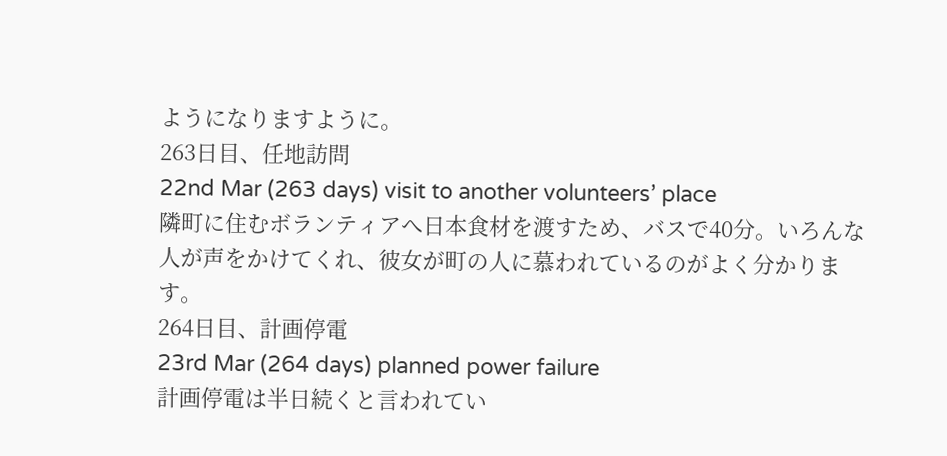ようになりますように。
263日目、任地訪問
22nd Mar (263 days) visit to another volunteers’ place
隣町に住むボランティアへ日本食材を渡すため、バスで40分。いろんな人が声をかけてくれ、彼女が町の人に慕われているのがよく分かります。
264日目、計画停電
23rd Mar (264 days) planned power failure
計画停電は半日続くと言われてい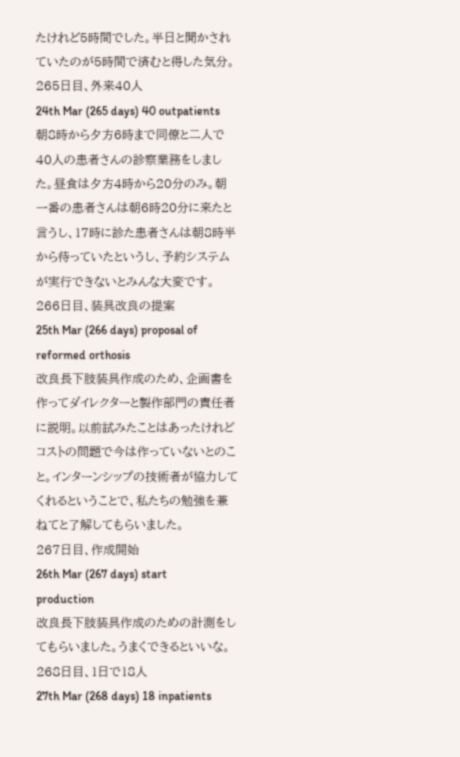たけれど5時間でした。半日と聞かされていたのが5時間で済むと得した気分。
265日目、外来40人
24th Mar (265 days) 40 outpatients
朝8時から夕方6時まで同僚と二人で40人の患者さんの診察業務をしました。昼食は夕方4時から20分のみ。朝一番の患者さんは朝6時20分に来たと言うし、17時に診た患者さんは朝8時半から待っていたというし、予約システムが実行できないとみんな大変です。
266日目、装具改良の提案
25th Mar (266 days) proposal of reformed orthosis
改良長下肢装具作成のため、企画書を作ってダイレクターと製作部門の責任者に説明。以前試みたことはあったけれどコストの問題で今は作っていないとのこと。インターンシップの技術者が協力してくれるということで、私たちの勉強を兼ねてと了解してもらいました。
267日目、作成開始
26th Mar (267 days) start production
改良長下肢装具作成のための計測をしてもらいました。うまくできるといいな。
268日目、1日で18人
27th Mar (268 days) 18 inpatients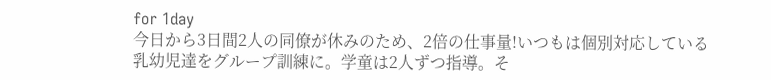for 1day
今日から3日間2人の同僚が休みのため、2倍の仕事量!いつもは個別対応している乳幼児達をグループ訓練に。学童は2人ずつ指導。そ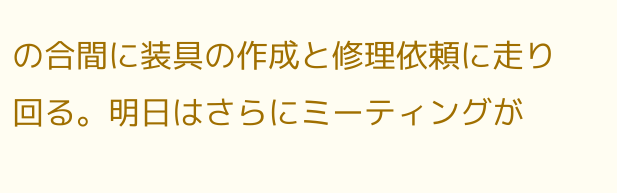の合間に装具の作成と修理依頼に走り回る。明日はさらにミーティングが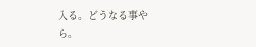入る。どうなる事やら。